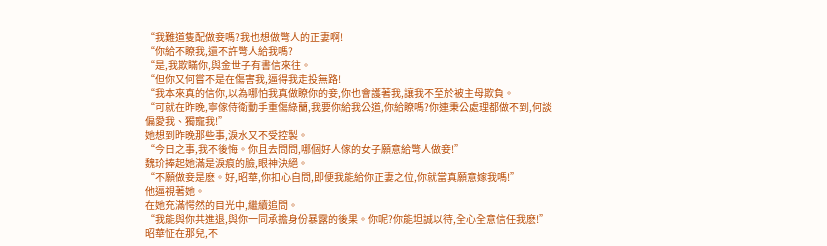“我難道隻配做妾嗎?我也想做彆人的正妻啊!
“你給不瞭我,還不許彆人給我嗎?
“是,我欺瞞你,與金世子有書信來往。
“但你又何嘗不是在傷害我,逼得我走投無路!
“我本來真的信你,以為哪怕我真做瞭你的妾,你也會護著我,讓我不至於被主母欺負。
“可就在昨晚,寧傢侍衛動手重傷綠蘭,我要你給我公道,你給瞭嗎?你連秉公處理都做不到,何談偏愛我、獨寵我!”
她想到昨晚那些事,淚水又不受控製。
“今日之事,我不後悔。你且去問問,哪個好人傢的女子願意給彆人做妾!”
魏玠捧起她滿是淚痕的臉,眼神決絕。
“不願做妾是麽。好,昭華,你扣心自問,即便我能給你正妻之位,你就當真願意嫁我嗎!”
他逼視著她。
在她充滿愕然的目光中,繼續追問。
“我能與你共進退,與你一同承擔身份暴露的後果。你呢?你能坦誠以待,全心全意信任我麽!”
昭華怔在那兒,不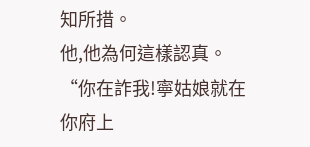知所措。
他,他為何這樣認真。
“你在詐我!寧姑娘就在你府上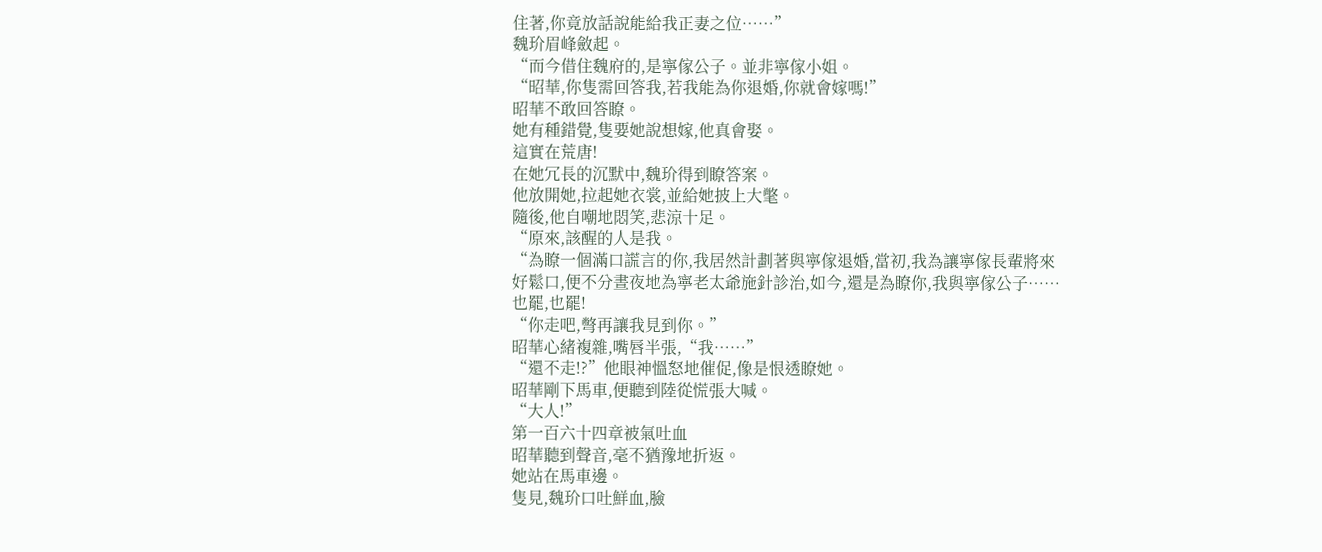住著,你竟放話說能給我正妻之位……”
魏玠眉峰斂起。
“而今借住魏府的,是寧傢公子。並非寧傢小姐。
“昭華,你隻需回答我,若我能為你退婚,你就會嫁嗎!”
昭華不敢回答瞭。
她有種錯覺,隻要她說想嫁,他真會娶。
這實在荒唐!
在她冗長的沉默中,魏玠得到瞭答案。
他放開她,拉起她衣裳,並給她披上大氅。
隨後,他自嘲地悶笑,悲涼十足。
“原來,該醒的人是我。
“為瞭一個滿口謊言的你,我居然計劃著與寧傢退婚,當初,我為讓寧傢長輩將來好鬆口,便不分晝夜地為寧老太爺施針診治,如今,還是為瞭你,我與寧傢公子……也罷,也罷!
“你走吧,彆再讓我見到你。”
昭華心緒複雜,嘴唇半張,“我……”
“還不走!?”他眼神慍怒地催促,像是恨透瞭她。
昭華剛下馬車,便聽到陸從慌張大喊。
“大人!”
第一百六十四章被氣吐血
昭華聽到聲音,毫不猶豫地折返。
她站在馬車邊。
隻見,魏玠口吐鮮血,臉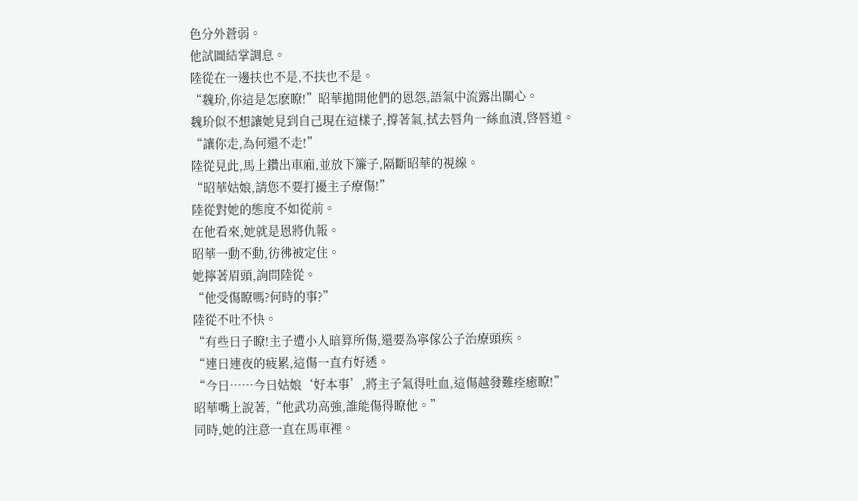色分外蒼弱。
他試圖結掌調息。
陸從在一邊扶也不是,不扶也不是。
“魏玠,你這是怎麽瞭!”昭華拋開他們的恩怨,語氣中流露出關心。
魏玠似不想讓她見到自己現在這樣子,撐著氣,拭去唇角一絲血漬,啓唇道。
“讓你走,為何還不走!”
陸從見此,馬上鑽出車廂,並放下簾子,隔斷昭華的視線。
“昭華姑娘,請您不要打擾主子療傷!”
陸從對她的態度不如從前。
在他看來,她就是恩將仇報。
昭華一動不動,彷彿被定住。
她擰著眉頭,詢問陸從。
“他受傷瞭嗎?何時的事?”
陸從不吐不快。
“有些日子瞭!主子遭小人暗算所傷,還要為寧傢公子治療頭疾。
“連日連夜的疲累,這傷一直冇好透。
“今日……今日姑娘‘好本事’,將主子氣得吐血,這傷越發難痊癒瞭!”
昭華嘴上說著,“他武功高強,誰能傷得瞭他。”
同時,她的注意一直在馬車裡。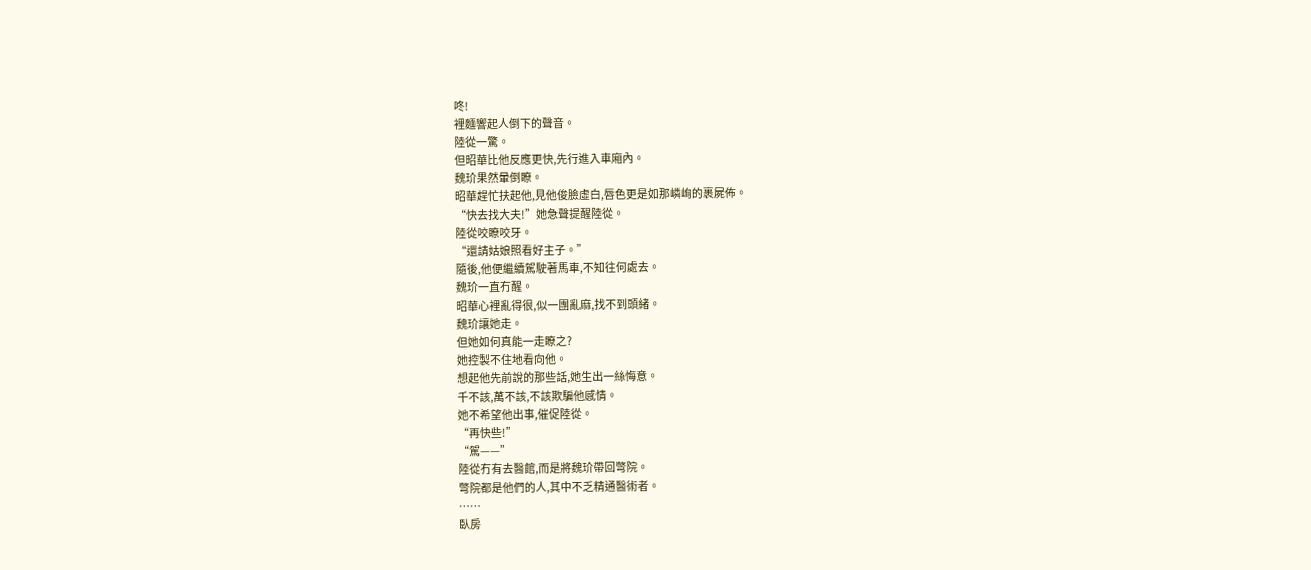咚!
裡麵響起人倒下的聲音。
陸從一驚。
但昭華比他反應更快,先行進入車廂內。
魏玠果然暈倒瞭。
昭華趕忙扶起他,見他俊臉虛白,唇色更是如那嶙峋的裹屍佈。
“快去找大夫!”她急聲提醒陸從。
陸從咬瞭咬牙。
“還請姑娘照看好主子。”
隨後,他便繼續駕駛著馬車,不知往何處去。
魏玠一直冇醒。
昭華心裡亂得很,似一團亂麻,找不到頭緒。
魏玠讓她走。
但她如何真能一走瞭之?
她控製不住地看向他。
想起他先前說的那些話,她生出一絲悔意。
千不該,萬不該,不該欺騙他感情。
她不希望他出事,催促陸從。
“再快些!”
“駕——”
陸從冇有去醫館,而是將魏玠帶回彆院。
彆院都是他們的人,其中不乏精通醫術者。
……
臥房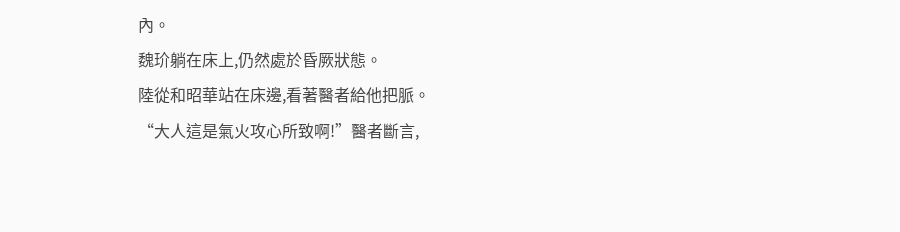內。
魏玠躺在床上,仍然處於昏厥狀態。
陸從和昭華站在床邊,看著醫者給他把脈。
“大人這是氣火攻心所致啊!”醫者斷言,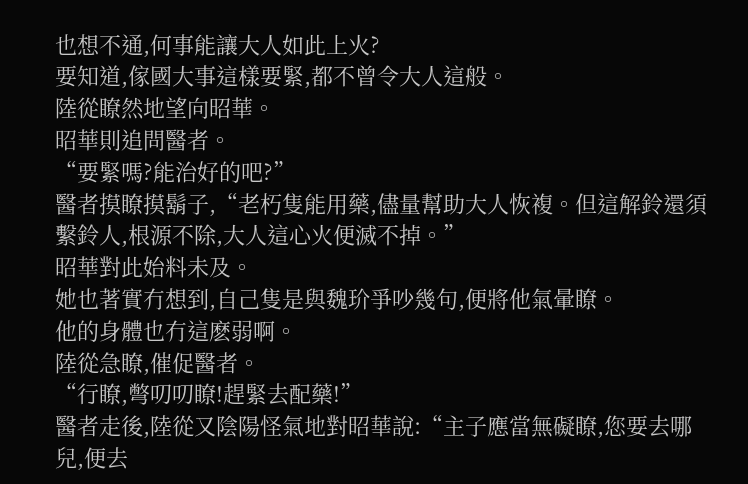也想不通,何事能讓大人如此上火?
要知道,傢國大事這樣要緊,都不曾令大人這般。
陸從瞭然地望向昭華。
昭華則追問醫者。
“要緊嗎?能治好的吧?”
醫者摸瞭摸鬍子,“老朽隻能用藥,儘量幫助大人恢複。但這解鈴還須繫鈴人,根源不除,大人這心火便滅不掉。”
昭華對此始料未及。
她也著實冇想到,自己隻是與魏玠爭吵幾句,便將他氣暈瞭。
他的身體也冇這麽弱啊。
陸從急瞭,催促醫者。
“行瞭,彆叨叨瞭!趕緊去配藥!”
醫者走後,陸從又陰陽怪氣地對昭華說:“主子應當無礙瞭,您要去哪兒,便去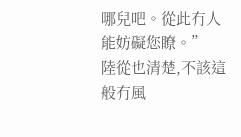哪兒吧。從此冇人能妨礙您瞭。”
陸從也清楚,不該這般冇風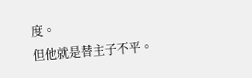度。
但他就是替主子不平。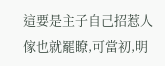這要是主子自己招惹人傢也就罷瞭,可當初,明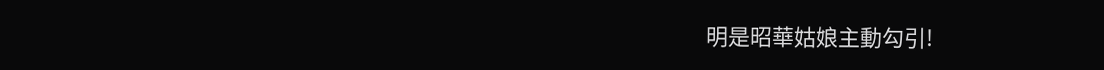明是昭華姑娘主動勾引!